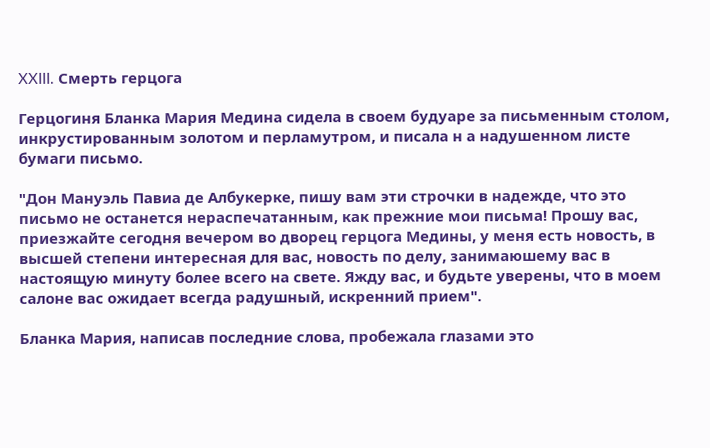XXIII. Смерть герцога

Герцогиня Бланка Мария Медина сидела в своем будуаре за письменным столом, инкрустированным золотом и перламутром, и писала н а надушенном листе бумаги письмо.

"Дон Мануэль Павиа де Албукерке, пишу вам эти строчки в надежде, что это письмо не останется нераспечатанным, как прежние мои письма! Прошу вас, приезжайте сегодня вечером во дворец герцога Медины, у меня есть новость, в высшей степени интересная для вас, новость по делу, занимаюшему вас в настоящую минуту более всего на свете. Яжду вас, и будьте уверены, что в моем салоне вас ожидает всегда радушный, искренний прием".

Бланка Мария, написав последние слова, пробежала глазами это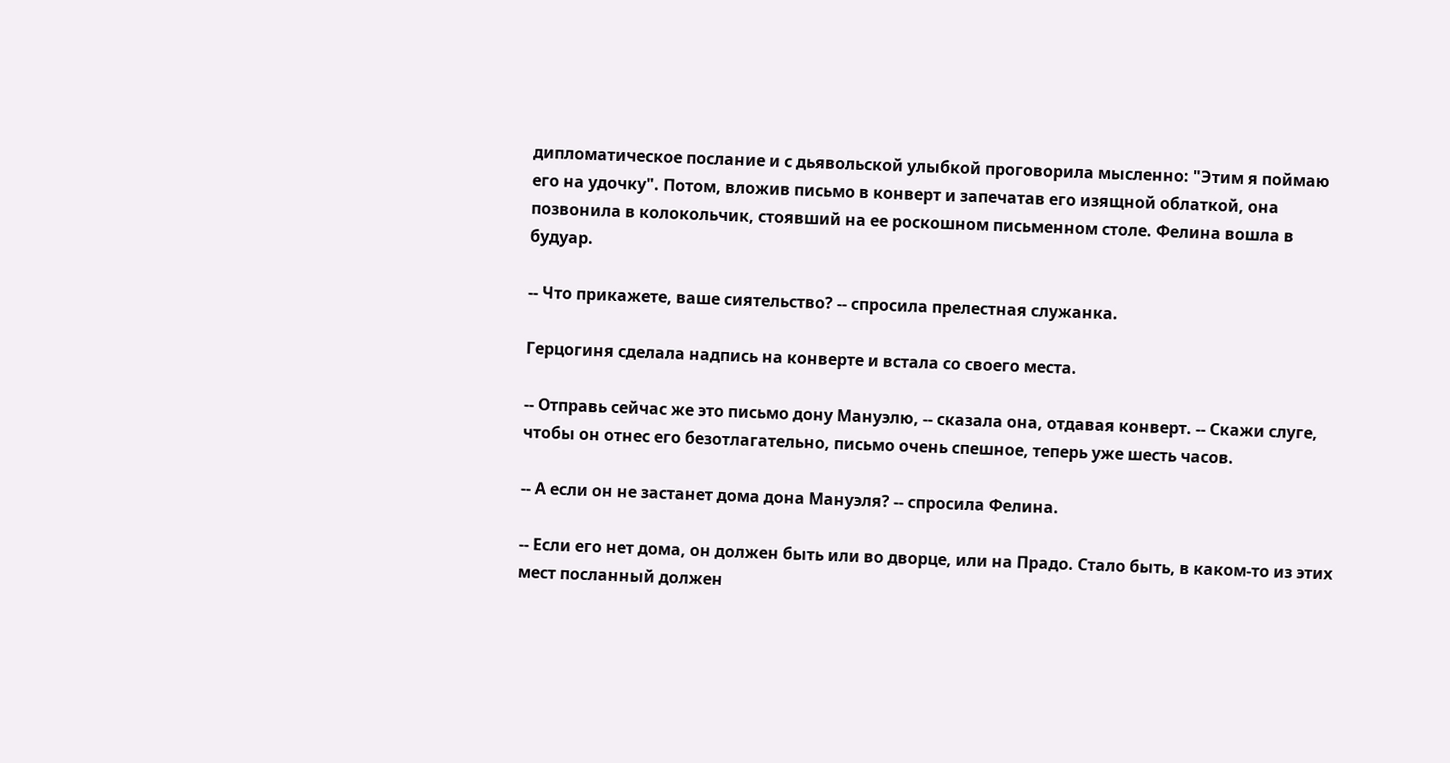дипломатическое послание и с дьявольской улыбкой проговорила мысленно: "Этим я поймаю его на удочку". Потом, вложив письмо в конверт и запечатав его изящной облаткой, она позвонила в колокольчик, стоявший на ее роскошном письменном столе. Фелина вошла в будуар.

-- Что прикажете, ваше сиятельство? -- спросила прелестная служанка.

Герцогиня сделала надпись на конверте и встала со своего места.

-- Отправь сейчас же это письмо дону Мануэлю, -- сказала она, отдавая конверт. -- Скажи слуге, чтобы он отнес его безотлагательно, письмо очень спешное, теперь уже шесть часов.

-- А если он не застанет дома дона Мануэля? -- спросила Фелина.

-- Если его нет дома, он должен быть или во дворце, или на Прадо. Стало быть, в каком-то из этих мест посланный должен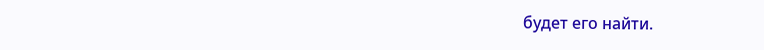будет его найти.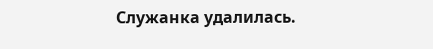Служанка удалилась.